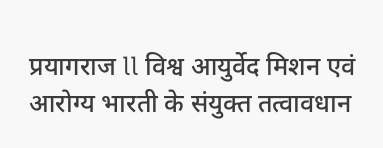प्रयागराज ll विश्व आयुर्वेद मिशन एवं आरोग्य भारती के संयुक्त तत्वावधान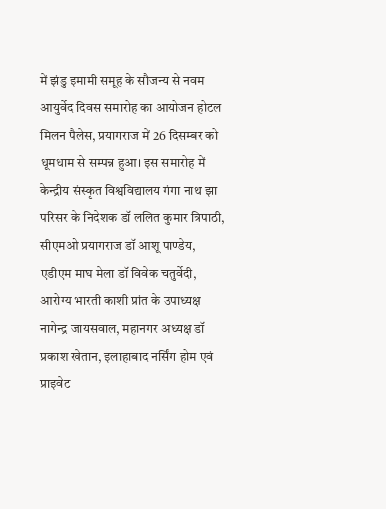में झंडु इमामी समूह के सौजन्य से नवम आयुर्वेद दिवस समारोह का आयोजन होटल मिलन पैलेस, प्रयागराज में 26 दिसम्बर को धूमधाम से सम्पन्न हुआ। इस समारोह में केन्द्रीय संस्कृत विश्वविद्यालय गंगा नाथ झा परिसर के निदेशक डॉ ललित कुमार त्रिपाठी, सीएमओ प्रयागराज डॉ आशू पाण्डेय, एडीएम माघ मेला डॉ विवेक चतुर्वेदी, आरोग्य भारती काशी प्रांत के उपाध्यक्ष नागेन्द्र जायसवाल, महानगर अध्यक्ष डॉ प्रकाश खेतान, इलाहाबाद नर्सिंग होम एवं प्राइवेट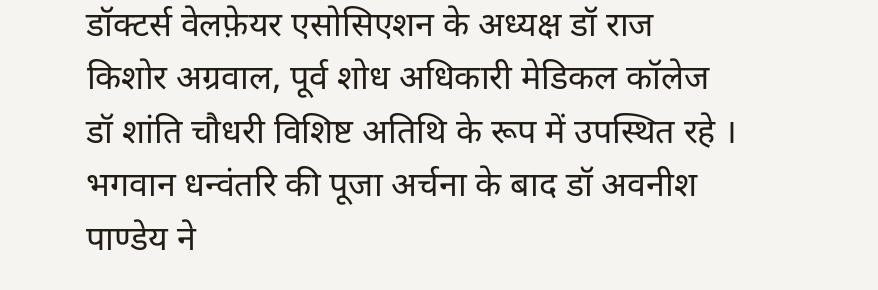डॉक्टर्स वेलफ़ेयर एसोसिएशन के अध्यक्ष डॉ राज किशोर अग्रवाल, पूर्व शोध अधिकारी मेडिकल कॉलेज डॉ शांति चौधरी विशिष्ट अतिथि के रूप में उपस्थित रहे । भगवान धन्वंतरि की पूजा अर्चना के बाद डॉ अवनीश पाण्डेय ने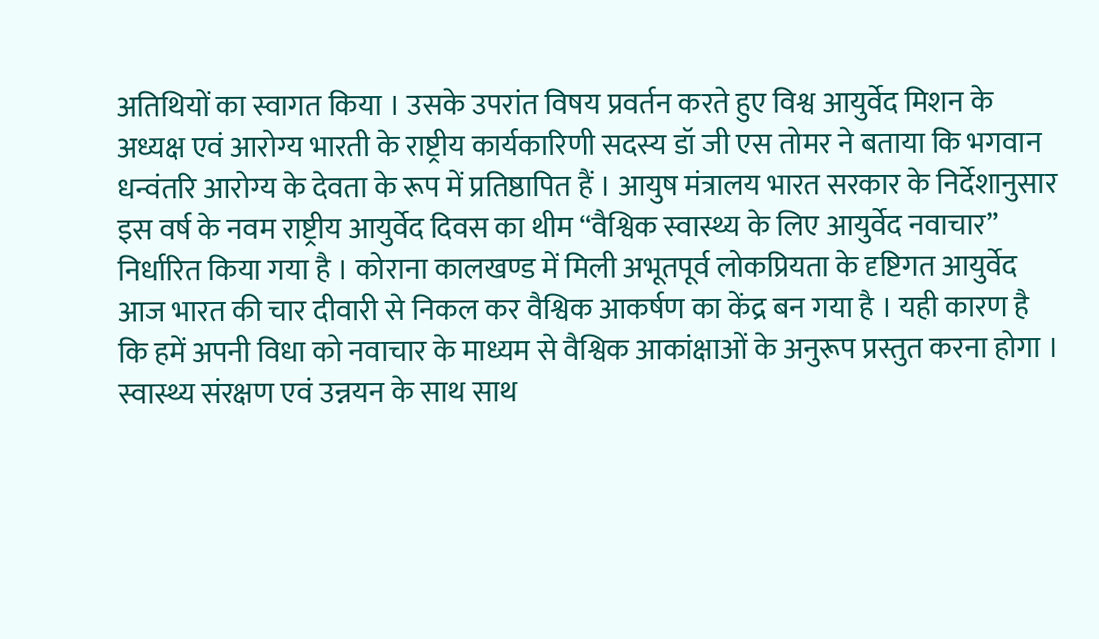अतिथियों का स्वागत किया । उसके उपरांत विषय प्रवर्तन करते हुए विश्व आयुर्वेद मिशन के अध्यक्ष एवं आरोग्य भारती के राष्ट्रीय कार्यकारिणी सदस्य डॉ जी एस तोमर ने बताया कि भगवान धन्वंतरि आरोग्य के देवता के रूप में प्रतिष्ठापित हैं । आयुष मंत्रालय भारत सरकार के निर्देशानुसार इस वर्ष के नवम राष्ट्रीय आयुर्वेद दिवस का थीम “वैश्विक स्वास्थ्य के लिए आयुर्वेद नवाचार” निर्धारित किया गया है । कोराना कालखण्ड में मिली अभूतपूर्व लोकप्रियता के दृष्टिगत आयुर्वेद आज भारत की चार दीवारी से निकल कर वैश्विक आकर्षण का केंद्र बन गया है । यही कारण है कि हमें अपनी विधा को नवाचार के माध्यम से वैश्विक आकांक्षाओं के अनुरूप प्रस्तुत करना होगा । स्वास्थ्य संरक्षण एवं उन्नयन के साथ साथ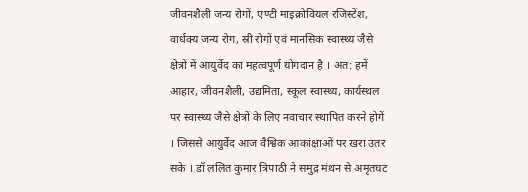जीवनशैली जन्य रोगों, एण्टी माइक्रोवियल रजिस्टेंश, वार्धक्य जन्य रोग, स्री रोगों एवं मानसिक स्वास्थ्य जैसे क्षेत्रों में आयुर्वेद का महत्वपूर्ण योगदान है । अत: हमें आहार, जीवनशैली, उद्यमिता, स्कूल स्वास्थ्य, कार्यस्थल पर स्वास्थ्य जैसे क्षेत्रों के लिए नवाचार स्थापित करने होगें । जिससे आयुर्वेद आज वैश्विक आकांक्षाओं पर खरा उतर सके । डॉ ललित कुमार त्रिपाठी ने समुद्र मंथन से अमृतघट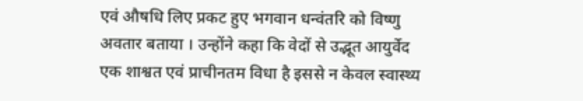एवं औषधि लिए प्रकट हुए भगवान धन्वंतरि को विष्णु अवतार बताया । उन्होंने कहा कि वेदों से उद्भूत आयुर्वेद एक शाश्वत एवं प्राचीनतम विधा है इससे न केवल स्वास्थ्य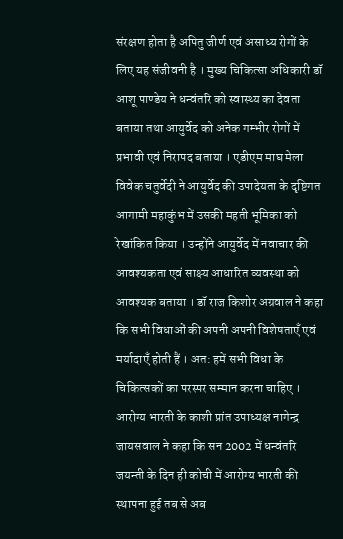संरक्षण होता है अपितु जीर्ण एवं असाध्य रोगों के लिए यह संजीवनी है । मुख्य चिकित्सा अधिकारी डॉ आशू पाण्डेय ने धन्वंतरि को स्वास्थ्य का देवता बताया तथा आयुर्वेद को अनेक गम्भीर रोगों में प्रभावी एवं निरापद बताया । एडीएम माघ मेला विवेक चतुर्वेदी ने आयुर्वेद की उपादेयता के दृष्टिगत आगामी महाकुंभ में उसकी महती भूमिका को रेखांकित किया । उन्होंने आयुर्वेद में नवाचार की आवश्यकता एवं साक्ष्य आधारित व्यवस्था को आवश्यक बताया । डॉ राज किशोर अग्रवाल ने कहा कि सभी विधाओं की अपनी अपनी विशेषताएँ एवं मर्यादाएँ होती हैं । अत: हमें सभी विधा के चिकित्सकों का परस्पर सम्मान करना चाहिए । आरोग्य भारती के काशी प्रांत उपाध्यक्ष नागेन्द्र जायसवाल ने कहा कि सन 2002 में धन्वंतरि जयन्ती के दिन ही कोची में आरोग्य भारती की स्थापना हुई तब से अब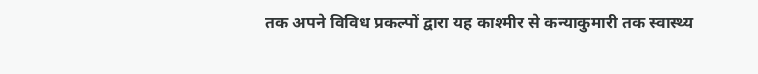तक अपने विविध प्रकल्पों द्वारा यह काश्मीर से कन्याकुमारी तक स्वास्थ्य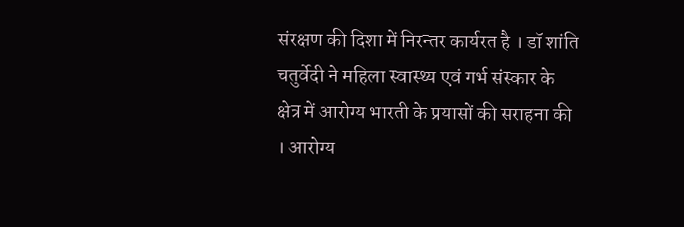संरक्षण की दिशा में निरन्तर कार्यरत है । डॉ शांति चतुर्वेदी ने महिला स्वास्थ्य एवं गर्भ संस्कार के क्षेत्र में आरोग्य भारती के प्रयासों की सराहना की । आरोग्य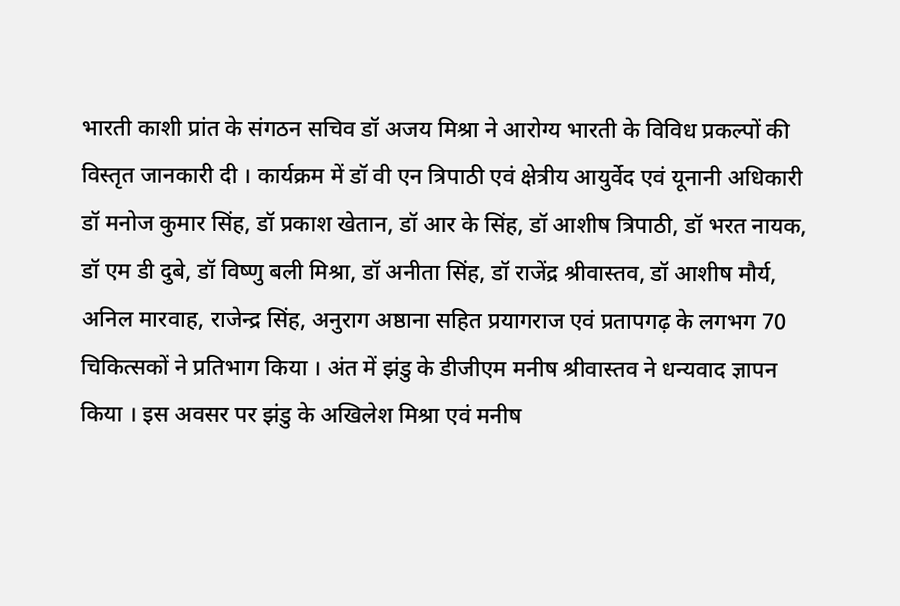भारती काशी प्रांत के संगठन सचिव डॉ अजय मिश्रा ने आरोग्य भारती के विविध प्रकल्पों की विस्तृत जानकारी दी । कार्यक्रम में डॉ वी एन त्रिपाठी एवं क्षेत्रीय आयुर्वेद एवं यूनानी अधिकारी डॉ मनोज कुमार सिंह, डॉ प्रकाश खेतान, डॉ आर के सिंह, डॉ आशीष त्रिपाठी, डॉ भरत नायक, डॉ एम डी दुबे, डॉ विष्णु बली मिश्रा, डॉ अनीता सिंह, डॉ राजेंद्र श्रीवास्तव, डॉ आशीष मौर्य, अनिल मारवाह, राजेन्द्र सिंह, अनुराग अष्ठाना सहित प्रयागराज एवं प्रतापगढ़ के लगभग 70 चिकित्सकों ने प्रतिभाग किया । अंत में झंडु के डीजीएम मनीष श्रीवास्तव ने धन्यवाद ज्ञापन किया । इस अवसर पर झंडु के अखिलेश मिश्रा एवं मनीष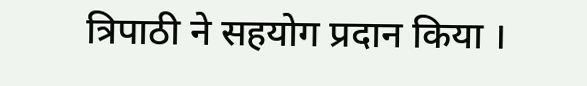त्रिपाठी ने सहयोग प्रदान किया ।